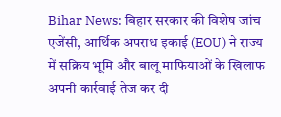Bihar News: बिहार सरकार की विशेष जांच एजेंसी, आर्थिक अपराध इकाई (EOU) ने राज्य में सक्रिय भूमि और बालू माफियाओं के खिलाफ अपनी कार्रवाई तेज कर दी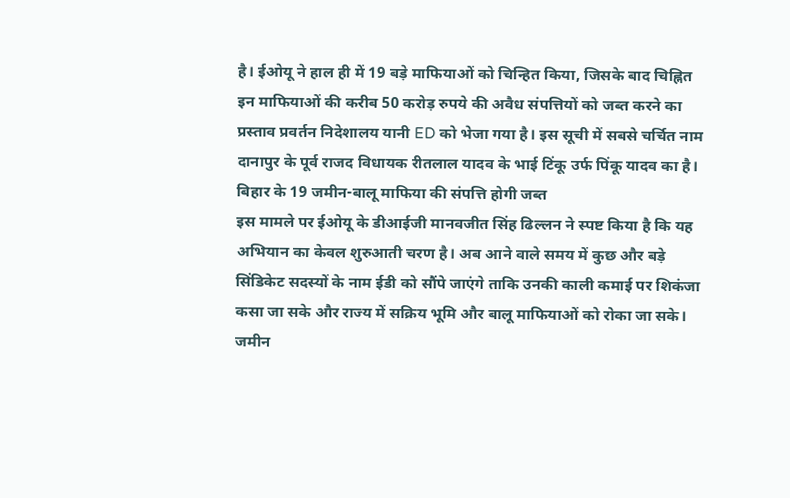है। ईओयू ने हाल ही में 19 बड़े माफियाओं को चिन्हित किया, जिसके बाद चिह्नित इन माफियाओं की करीब 50 करोड़ रुपये की अवैध संपत्तियों को जब्त करने का प्रस्ताव प्रवर्तन निदेशालय यानी ED को भेजा गया है। इस सूची में सबसे चर्चित नाम दानापुर के पूर्व राजद विधायक रीतलाल यादव के भाई टिंकू उर्फ पिंकू यादव का है।
बिहार के 19 जमीन-बालू माफिया की संपत्ति होगी जब्त
इस मामले पर ईओयू के डीआईजी मानवजीत सिंह ढिल्लन ने स्पष्ट किया है कि यह अभियान का केवल शुरुआती चरण है। अब आने वाले समय में कुछ और बड़े सिंडिकेट सदस्यों के नाम ईडी को सौंपे जाएंगे ताकि उनकी काली कमाई पर शिकंजा कसा जा सके और राज्य में सक्रिय भूमि और बालू माफियाओं को रोका जा सके।
जमीन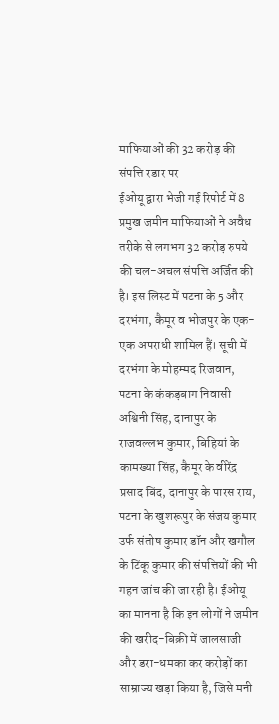माफियाओं की 32 करोड़ की संपत्ति रडार पर
ईओयू द्वारा भेजी गई रिपोर्ट में 8 प्रमुख जमीन माफियाओं ने अवैध तरीके से लगभग 32 करोड़ रुपये की चल-अचल संपत्ति अर्जित की है। इस लिस्ट में पटना के 5 और दरभंगा, कैमूर व भोजपुर के एक-एक अपराधी शामिल हैं। सूची में दरभंगा के मोहम्मद रिजवान, पटना के कंकड़बाग निवासी अश्विनी सिंह, दानापुर के राजवल्लभ कुमार, बिहियां के कामख्या सिंह, कैमूर के वीरेंद्र प्रसाद बिंद, दानापुर के पारस राय, पटना के खुशरूपुर के संजय कुमार उर्फ संतोष कुमार डॉन और खगौल के टिंकू कुमार की संपत्तियों की भी गहन जांच की जा रही है। ईओयू का मानना है कि इन लोगों ने जमीन की खरीद-बिक्री में जालसाजी और डरा-धमका कर करोड़ों का साम्राज्य खड़ा किया है, जिसे मनी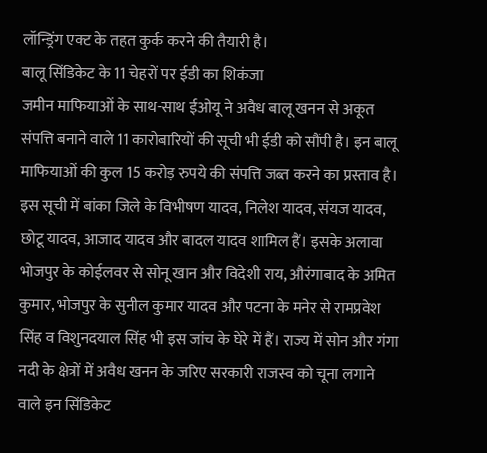लॉन्ड्रिंग एक्ट के तहत कुर्क करने की तैयारी है।
बालू सिंडिकेट के 11 चेहरों पर ईडी का शिकंजा
जमीन माफियाओं के साथ-साथ ईओयू ने अवैध बालू खनन से अकूत संपत्ति बनाने वाले 11 कारोबारियों की सूची भी ईडी को सौंपी है। इन बालू माफियाओं की कुल 15 करोड़ रुपये की संपत्ति जब्त करने का प्रस्ताव है। इस सूची में बांका जिले के विभीषण यादव, निलेश यादव, संयज यादव, छोटू यादव, आजाद यादव और बादल यादव शामिल हैं। इसके अलावा भोजपुर के कोईलवर से सोनू खान और विदेशी राय, औरंगाबाद के अमित कुमार, भोजपुर के सुनील कुमार यादव और पटना के मनेर से रामप्रवेश सिंह व विशुनदयाल सिंह भी इस जांच के घेरे में हैं। राज्य में सोन और गंगा नदी के क्षेत्रों में अवैध खनन के जरिए सरकारी राजस्व को चूना लगाने वाले इन सिंडिकेट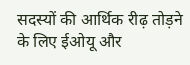सदस्यों की आर्थिक रीढ़ तोड़ने के लिए ईओयू और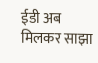ईडी अब मिलकर साझा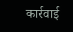कार्रवाई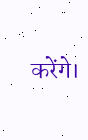करेंगे।